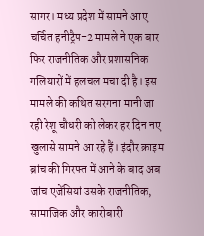सागर। मध्य प्रदेश में सामने आए चर्चित हनीट्रैप-2 मामले ने एक बार फिर राजनीतिक और प्रशासनिक गलियारों में हलचल मचा दी है। इस मामले की कथित सरगना मानी जा रही रेशू चौधरी को लेकर हर दिन नए खुलासे सामने आ रहे हैं। इंदौर क्राइम ब्रांच की गिरफ्त में आने के बाद अब जांच एजेंसियां उसके राजनीतिक, सामाजिक और कारोबारी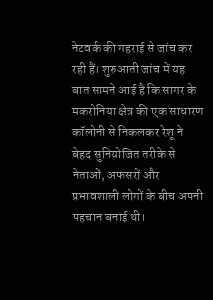नेटवर्क की गहराई से जांच कर रही हैं। शुरुआती जांच में यह बात सामने आई है कि सागर के मकरोनिया क्षेत्र की एक साधारण कॉलोनी से निकलकर रेशू ने बेहद सुनियोजित तरीके से नेताओं, अफसरों और प्रभावशाली लोगों के बीच अपनी पहचान बनाई थी।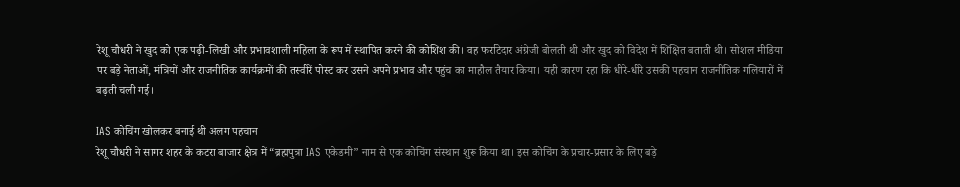रेशू चौधरी ने खुद को एक पढ़ी-लिखी और प्रभावशाली महिला के रूप में स्थापित करने की कोशिश की। वह फर्राटेदार अंग्रेजी बोलती थी और खुद को विदेश में शिक्षित बताती थी। सोशल मीडिया पर बड़े नेताओं, मंत्रियों और राजनीतिक कार्यक्रमों की तस्वीरें पोस्ट कर उसने अपने प्रभाव और पहुंच का माहौल तैयार किया। यही कारण रहा कि धीरे-धीरे उसकी पहचान राजनीतिक गलियारों में बढ़ती चली गई।

IAS कोचिंग खोलकर बनाई थी अलग पहचान
रेशू चौधरी ने सागर शहर के कटरा बाजार क्षेत्र में “ब्रह्मपुत्रा IAS एकेडमी” नाम से एक कोचिंग संस्थान शुरू किया था। इस कोचिंग के प्रचार-प्रसार के लिए बड़े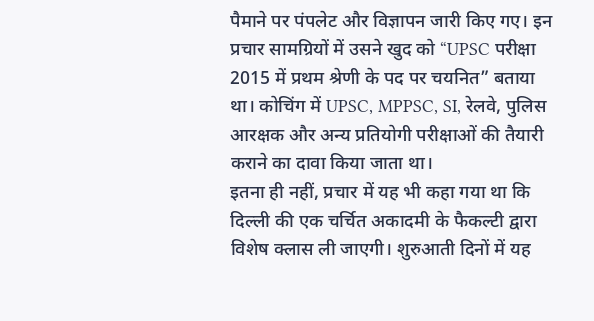पैमाने पर पंपलेट और विज्ञापन जारी किए गए। इन प्रचार सामग्रियों में उसने खुद को “UPSC परीक्षा 2015 में प्रथम श्रेणी के पद पर चयनित” बताया था। कोचिंग में UPSC, MPPSC, SI, रेलवे, पुलिस आरक्षक और अन्य प्रतियोगी परीक्षाओं की तैयारी कराने का दावा किया जाता था।
इतना ही नहीं, प्रचार में यह भी कहा गया था कि दिल्ली की एक चर्चित अकादमी के फैकल्टी द्वारा विशेष क्लास ली जाएगी। शुरुआती दिनों में यह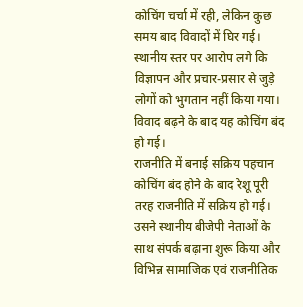कोचिंग चर्चा में रही, लेकिन कुछ समय बाद विवादों में घिर गई। स्थानीय स्तर पर आरोप लगे कि विज्ञापन और प्रचार-प्रसार से जुड़े लोगों को भुगतान नहीं किया गया। विवाद बढ़ने के बाद यह कोचिंग बंद हो गई।
राजनीति में बनाई सक्रिय पहचान
कोचिंग बंद होने के बाद रेशू पूरी तरह राजनीति में सक्रिय हो गई। उसने स्थानीय बीजेपी नेताओं के साथ संपर्क बढ़ाना शुरू किया और विभिन्न सामाजिक एवं राजनीतिक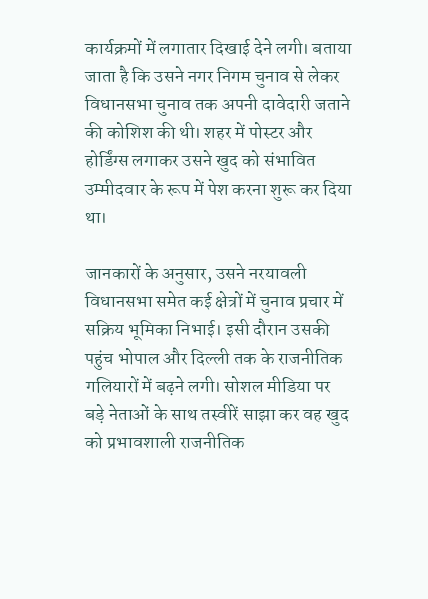कार्यक्रमों में लगातार दिखाई देने लगी। बताया जाता है कि उसने नगर निगम चुनाव से लेकर विधानसभा चुनाव तक अपनी दावेदारी जताने की कोशिश की थी। शहर में पोस्टर और होर्डिंग्स लगाकर उसने खुद को संभावित उम्मीदवार के रूप में पेश करना शुरू कर दिया था।

जानकारों के अनुसार, उसने नरयावली विधानसभा समेत कई क्षेत्रों में चुनाव प्रचार में सक्रिय भूमिका निभाई। इसी दौरान उसकी पहुंच भोपाल और दिल्ली तक के राजनीतिक गलियारों में बढ़ने लगी। सोशल मीडिया पर बड़े नेताओं के साथ तस्वीरें साझा कर वह खुद को प्रभावशाली राजनीतिक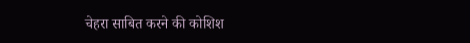चेहरा साबित करने की कोशिश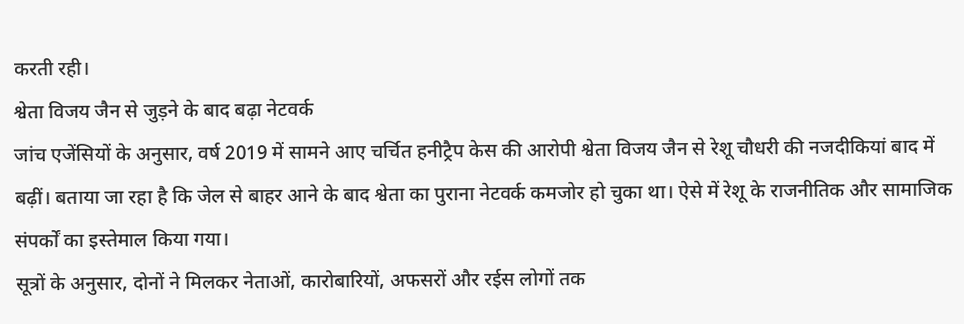करती रही।
श्वेता विजय जैन से जुड़ने के बाद बढ़ा नेटवर्क
जांच एजेंसियों के अनुसार, वर्ष 2019 में सामने आए चर्चित हनीट्रैप केस की आरोपी श्वेता विजय जैन से रेशू चौधरी की नजदीकियां बाद में बढ़ीं। बताया जा रहा है कि जेल से बाहर आने के बाद श्वेता का पुराना नेटवर्क कमजोर हो चुका था। ऐसे में रेशू के राजनीतिक और सामाजिक संपर्कों का इस्तेमाल किया गया।
सूत्रों के अनुसार, दोनों ने मिलकर नेताओं, कारोबारियों, अफसरों और रईस लोगों तक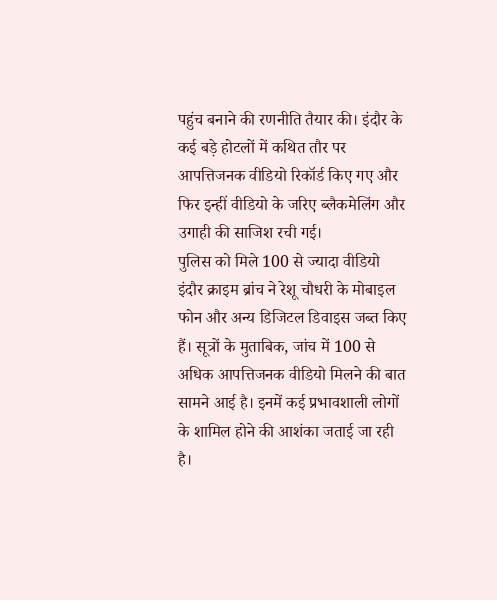पहुंच बनाने की रणनीति तैयार की। इंदौर के कई बड़े होटलों में कथित तौर पर आपत्तिजनक वीडियो रिकॉर्ड किए गए और फिर इन्हीं वीडियो के जरिए ब्लैकमेलिंग और उगाही की साजिश रची गई।
पुलिस को मिले 100 से ज्यादा वीडियो
इंदौर क्राइम ब्रांच ने रेशू चौधरी के मोबाइल फोन और अन्य डिजिटल डिवाइस जब्त किए हैं। सूत्रों के मुताबिक, जांच में 100 से अधिक आपत्तिजनक वीडियो मिलने की बात सामने आई है। इनमें कई प्रभावशाली लोगों के शामिल होने की आशंका जताई जा रही है।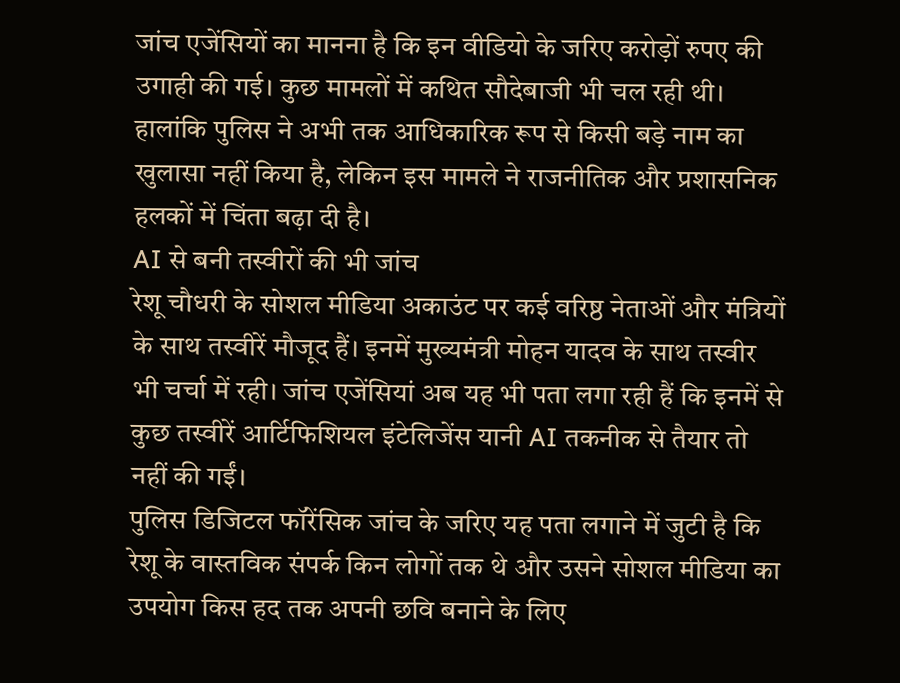जांच एजेंसियों का मानना है कि इन वीडियो के जरिए करोड़ों रुपए की उगाही की गई। कुछ मामलों में कथित सौदेबाजी भी चल रही थी। हालांकि पुलिस ने अभी तक आधिकारिक रूप से किसी बड़े नाम का खुलासा नहीं किया है, लेकिन इस मामले ने राजनीतिक और प्रशासनिक हलकों में चिंता बढ़ा दी है।
AI से बनी तस्वीरों की भी जांच
रेशू चौधरी के सोशल मीडिया अकाउंट पर कई वरिष्ठ नेताओं और मंत्रियों के साथ तस्वीरें मौजूद हैं। इनमें मुख्यमंत्री मोहन यादव के साथ तस्वीर भी चर्चा में रही। जांच एजेंसियां अब यह भी पता लगा रही हैं कि इनमें से कुछ तस्वीरें आर्टिफिशियल इंटेलिजेंस यानी AI तकनीक से तैयार तो नहीं की गईं।
पुलिस डिजिटल फॉरेंसिक जांच के जरिए यह पता लगाने में जुटी है कि रेशू के वास्तविक संपर्क किन लोगों तक थे और उसने सोशल मीडिया का उपयोग किस हद तक अपनी छवि बनाने के लिए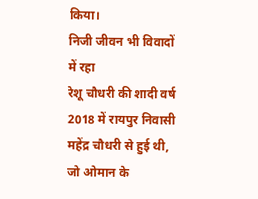किया।
निजी जीवन भी विवादों में रहा
रेशू चौधरी की शादी वर्ष 2018 में रायपुर निवासी महेंद्र चौधरी से हुई थी, जो ओमान के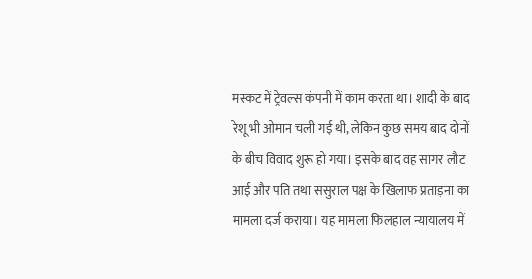मस्कट में ट्रेवल्स कंपनी में काम करता था। शादी के बाद रेशू भी ओमान चली गई थी, लेकिन कुछ समय बाद दोनों के बीच विवाद शुरू हो गया। इसके बाद वह सागर लौट आई और पति तथा ससुराल पक्ष के खिलाफ प्रताड़ना का मामला दर्ज कराया। यह मामला फिलहाल न्यायालय में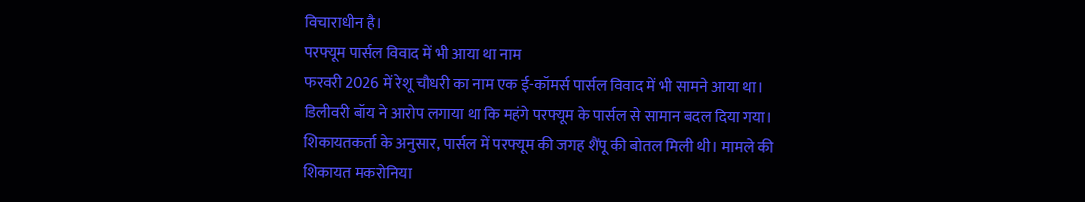विचाराधीन है।
परफ्यूम पार्सल विवाद में भी आया था नाम
फरवरी 2026 में रेशू चौधरी का नाम एक ई-कॉमर्स पार्सल विवाद में भी सामने आया था। डिलीवरी बॉय ने आरोप लगाया था कि महंगे परफ्यूम के पार्सल से सामान बदल दिया गया। शिकायतकर्ता के अनुसार, पार्सल में परफ्यूम की जगह शैंपू की बोतल मिली थी। मामले की शिकायत मकरोनिया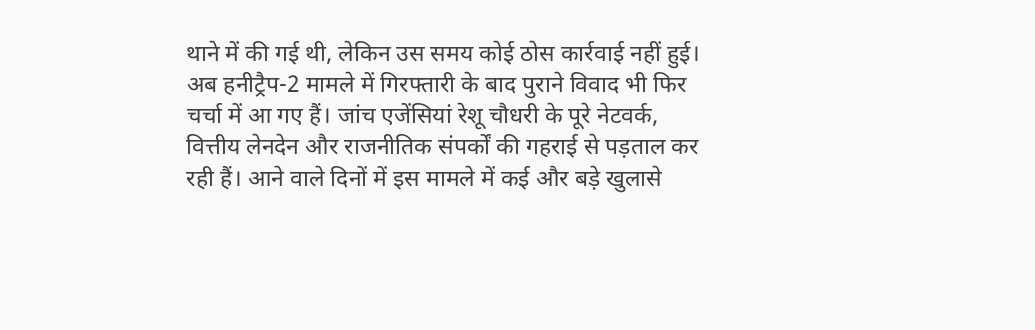थाने में की गई थी, लेकिन उस समय कोई ठोस कार्रवाई नहीं हुई।
अब हनीट्रैप-2 मामले में गिरफ्तारी के बाद पुराने विवाद भी फिर चर्चा में आ गए हैं। जांच एजेंसियां रेशू चौधरी के पूरे नेटवर्क, वित्तीय लेनदेन और राजनीतिक संपर्कों की गहराई से पड़ताल कर रही हैं। आने वाले दिनों में इस मामले में कई और बड़े खुलासे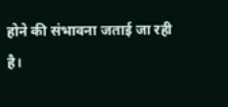होने की संभावना जताई जा रही है।